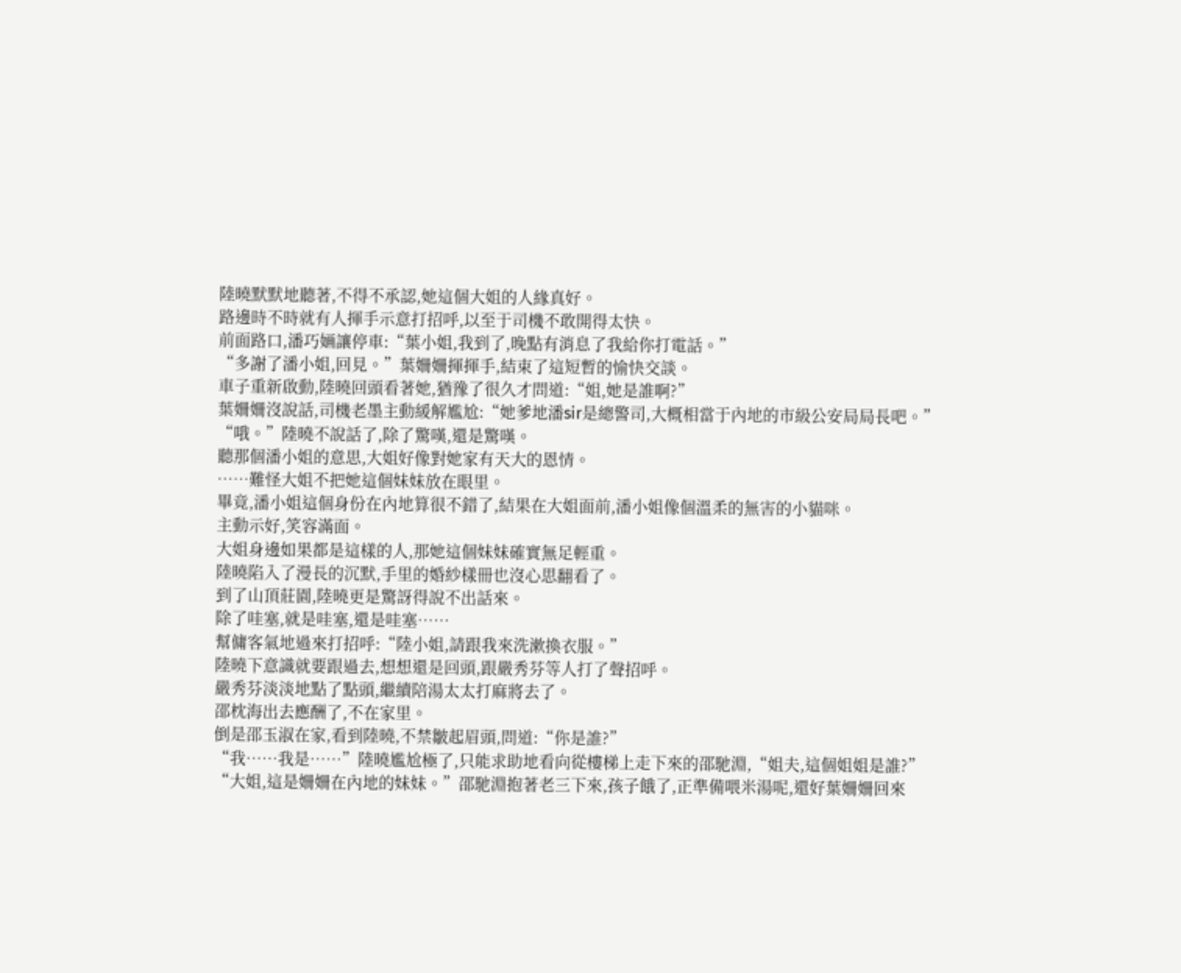陸曉默默地聽著,不得不承認,她這個大姐的人緣真好。
路邊時不時就有人揮手示意打招呼,以至于司機不敢開得太快。
前面路口,潘巧婳讓停車:“葉小姐,我到了,晚點有消息了我給你打電話。”
“多謝了潘小姐,回見。”葉姍姍揮揮手,結束了這短暫的愉快交談。
車子重新啟動,陸曉回頭看著她,猶豫了很久才問道:“姐,她是誰啊?”
葉姍姍沒說話,司機老墨主動緩解尷尬:“她爹地潘sir是總警司,大概相當于內地的市級公安局局長吧。”
“哦。”陸曉不說話了,除了驚嘆,還是驚嘆。
聽那個潘小姐的意思,大姐好像對她家有天大的恩情。
……難怪大姐不把她這個妹妹放在眼里。
畢竟,潘小姐這個身份在內地算很不錯了,結果在大姐面前,潘小姐像個溫柔的無害的小貓咪。
主動示好,笑容滿面。
大姐身邊如果都是這樣的人,那她這個妹妹確實無足輕重。
陸曉陷入了漫長的沉默,手里的婚紗樣冊也沒心思翻看了。
到了山頂莊園,陸曉更是驚訝得說不出話來。
除了哇塞,就是哇塞,還是哇塞……
幫傭客氣地過來打招呼:“陸小姐,請跟我來洗漱換衣服。”
陸曉下意識就要跟過去,想想還是回頭,跟嚴秀芬等人打了聲招呼。
嚴秀芬淡淡地點了點頭,繼續陪湯太太打麻將去了。
邵枕海出去應酬了,不在家里。
倒是邵玉淑在家,看到陸曉,不禁皺起眉頭,問道:“你是誰?”
“我……我是……”陸曉尷尬極了,只能求助地看向從樓梯上走下來的邵馳淵,“姐夫,這個姐姐是誰?”
“大姐,這是姍姍在內地的妹妹。”邵馳淵抱著老三下來,孩子餓了,正準備喂米湯呢,還好葉姍姍回來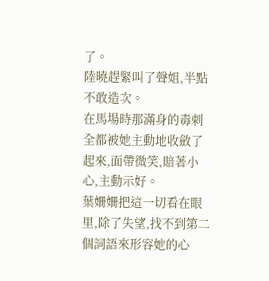了。
陸曉趕緊叫了聲姐,半點不敢造次。
在馬場時那滿身的毒刺全都被她主動地收斂了起來,面帶微笑,賠著小心,主動示好。
葉姍姍把這一切看在眼里,除了失望,找不到第二個詞語來形容她的心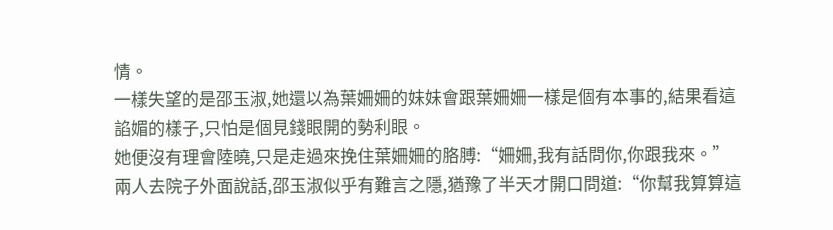情。
一樣失望的是邵玉淑,她還以為葉姍姍的妹妹會跟葉姍姍一樣是個有本事的,結果看這諂媚的樣子,只怕是個見錢眼開的勢利眼。
她便沒有理會陸曉,只是走過來挽住葉姍姍的胳膊:“姍姍,我有話問你,你跟我來。”
兩人去院子外面說話,邵玉淑似乎有難言之隱,猶豫了半天才開口問道:“你幫我算算這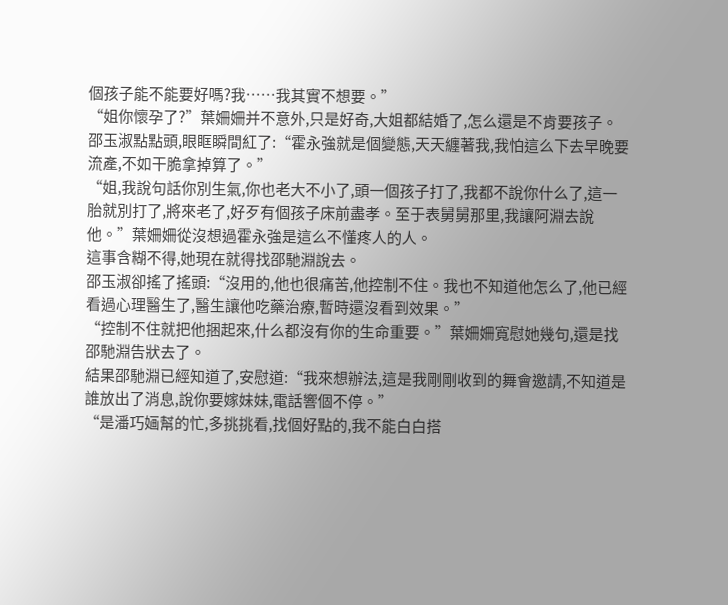個孩子能不能要好嗎?我……我其實不想要。”
“姐你懷孕了?”葉姍姍并不意外,只是好奇,大姐都結婚了,怎么還是不肯要孩子。
邵玉淑點點頭,眼眶瞬間紅了:“霍永強就是個變態,天天纏著我,我怕這么下去早晚要流產,不如干脆拿掉算了。”
“姐,我說句話你別生氣,你也老大不小了,頭一個孩子打了,我都不說你什么了,這一胎就別打了,將來老了,好歹有個孩子床前盡孝。至于表舅舅那里,我讓阿淵去說他。”葉姍姍從沒想過霍永強是這么不懂疼人的人。
這事含糊不得,她現在就得找邵馳淵說去。
邵玉淑卻搖了搖頭:“沒用的,他也很痛苦,他控制不住。我也不知道他怎么了,他已經看過心理醫生了,醫生讓他吃藥治療,暫時還沒看到效果。”
“控制不住就把他捆起來,什么都沒有你的生命重要。”葉姍姍寬慰她幾句,還是找邵馳淵告狀去了。
結果邵馳淵已經知道了,安慰道:“我來想辦法,這是我剛剛收到的舞會邀請,不知道是誰放出了消息,說你要嫁妹妹,電話響個不停。”
“是潘巧婳幫的忙,多挑挑看,找個好點的,我不能白白搭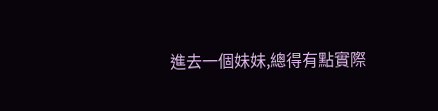進去一個妹妹,總得有點實際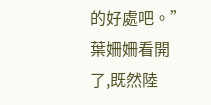的好處吧。”葉姍姍看開了,既然陸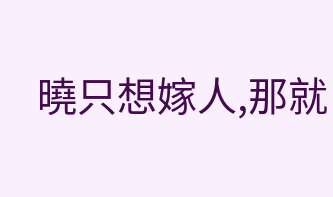曉只想嫁人,那就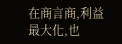在商言商,利益最大化,也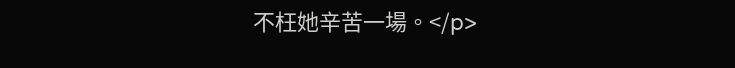不枉她辛苦一場。</p>